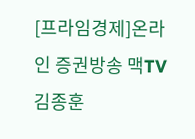[프라임경제]온라인 증권방송 맥TV 김종훈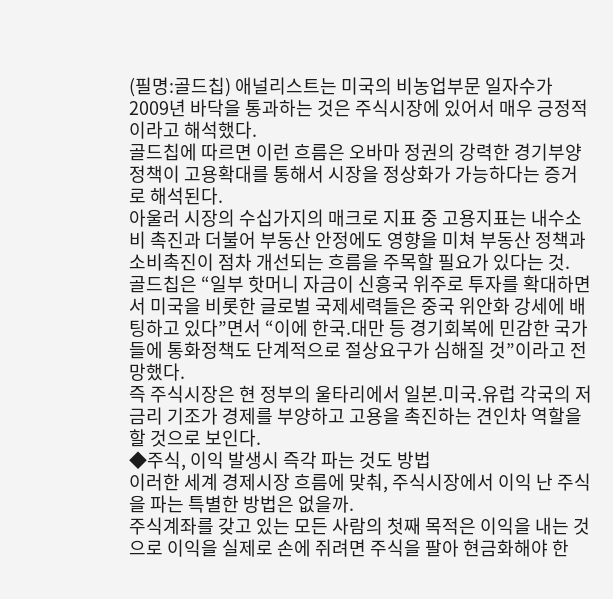(필명:골드칩) 애널리스트는 미국의 비농업부문 일자수가 2009년 바닥을 통과하는 것은 주식시장에 있어서 매우 긍정적이라고 해석했다.
골드칩에 따르면 이런 흐름은 오바마 정권의 강력한 경기부양 정책이 고용확대를 통해서 시장을 정상화가 가능하다는 증거로 해석된다.
아울러 시장의 수십가지의 매크로 지표 중 고용지표는 내수소비 촉진과 더불어 부동산 안정에도 영향을 미쳐 부동산 정책과 소비촉진이 점차 개선되는 흐름을 주목할 필요가 있다는 것.
골드칩은 “일부 핫머니 자금이 신흥국 위주로 투자를 확대하면서 미국을 비롯한 글로벌 국제세력들은 중국 위안화 강세에 배팅하고 있다”면서 “이에 한국.대만 등 경기회복에 민감한 국가들에 통화정책도 단계적으로 절상요구가 심해질 것”이라고 전망했다.
즉 주식시장은 현 정부의 울타리에서 일본.미국.유럽 각국의 저금리 기조가 경제를 부양하고 고용을 촉진하는 견인차 역할을 할 것으로 보인다.
◆주식, 이익 발생시 즉각 파는 것도 방법
이러한 세계 경제시장 흐름에 맞춰, 주식시장에서 이익 난 주식을 파는 특별한 방법은 없을까.
주식계좌를 갖고 있는 모든 사람의 첫째 목적은 이익을 내는 것으로 이익을 실제로 손에 쥐려면 주식을 팔아 현금화해야 한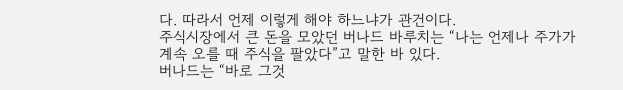다. 따라서 언제 이렇게 해야 하느냐가 관건이다.
주식시장에서 큰 돈을 모았던 버나드 바루치는 “나는 언제나 주가가 계속 오를 때 주식을 팔았다”고 말한 바 있다.
버나드는 “바로 그것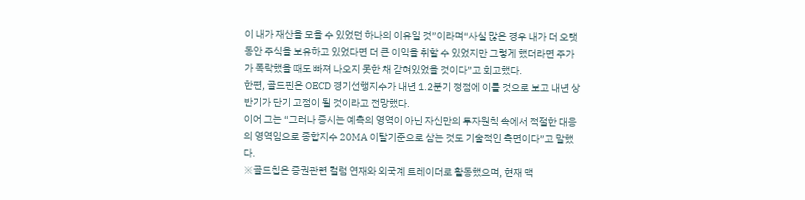이 내가 재산을 모을 수 있었던 하나의 이유일 것”이라며“사실 많은 경우 내가 더 오랫동안 주식을 보유하고 있었다면 더 큰 이익을 취할 수 있었지만 그렇게 했더라면 주가가 폭락했을 때도 빠져 나오지 못한 채 갇혀있었을 것이다”고 회고했다.
한편, 골드핀은 OECD 경기선행지수가 내년 1.2분기 정점에 이를 것으로 보고 내년 상반기가 단기 고점이 될 것이라고 전망했다.
이어 그는 “그러나 증시는 예측의 영역이 아닌 자신만의 투자원칙 속에서 적절한 대응의 영역임으로 종합지수 20MA 이탈기준으로 삼는 것도 기술적인 측면이다”고 말했다.
※골드칩은 증권관련 컬럼 연재와 외국계 트레이더로 활동했으며, 현재 맥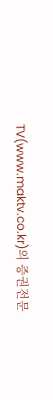TV(www.maktv.co.kr)의 증권전문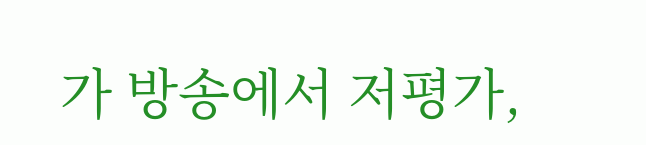가 방송에서 저평가,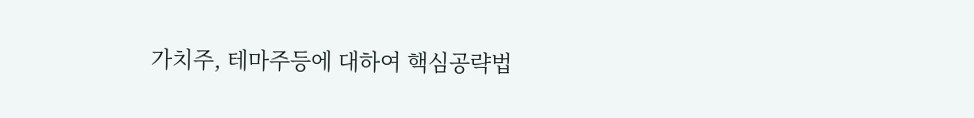가치주, 테마주등에 대하여 핵심공략법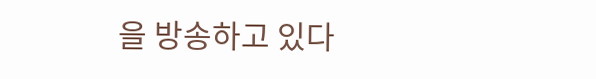을 방송하고 있다